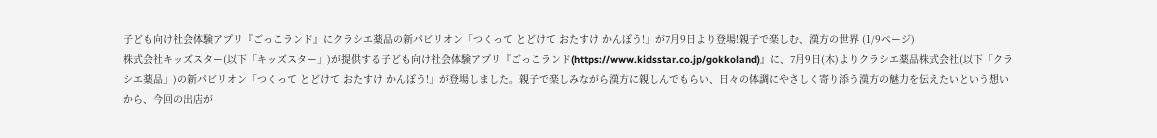子ども向け社会体験アプリ『ごっこランド』にクラシエ薬品の新パビリオン「つくって とどけて おたすけ かんぽう!」が7月9日より登場!親子で楽しむ、漢方の世界 (1/9ページ)
株式会社キッズスター(以下「キッズスター」)が提供する子ども向け社会体験アプリ『ごっこランド(https://www.kidsstar.co.jp/gokkoland)』に、7月9日(木)よりクラシエ薬品株式会社(以下「クラシエ薬品」)の新パビリオン「つくって とどけて おたすけ かんぽう!」が登場しました。親子で楽しみながら漢方に親しんでもらい、日々の体調にやさしく寄り添う漢方の魅力を伝えたいという想いから、今回の出店が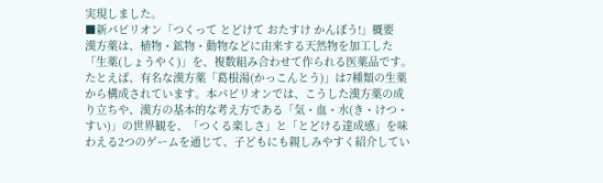実現しました。
■新パビリオン「つくって とどけて おたすけ かんぽう!」概要
漢方薬は、植物・鉱物・動物などに由来する天然物を加工した「生薬(しょうやく)」を、複数組み合わせて作られる医薬品です。たとえば、有名な漢方薬「葛根湯(かっこんとう)」は7種類の生薬から構成されています。本パビリオンでは、こうした漢方薬の成り立ちや、漢方の基本的な考え方である「気・血・水(き・けつ・すい)」の世界観を、「つくる楽しさ」と「とどける達成感」を味わえる2つのゲームを通じて、子どもにも親しみやすく紹介してい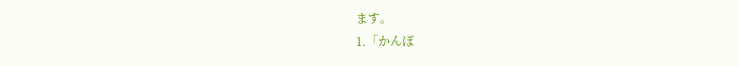ます。
1.「かんぽ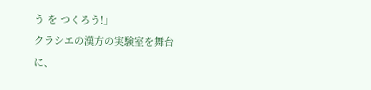う を つくろう!」
クラシエの漢方の実験室を舞台に、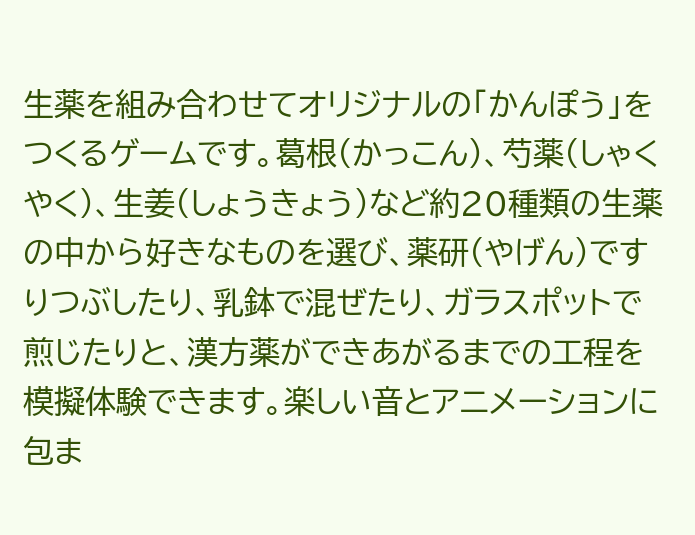生薬を組み合わせてオリジナルの「かんぽう」をつくるゲームです。葛根(かっこん)、芍薬(しゃくやく)、生姜(しょうきょう)など約20種類の生薬の中から好きなものを選び、薬研(やげん)ですりつぶしたり、乳鉢で混ぜたり、ガラスポットで煎じたりと、漢方薬ができあがるまでの工程を模擬体験できます。楽しい音とアニメーションに包ま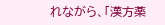れながら、「漢方薬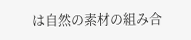は自然の素材の組み合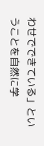わせでできている」ということを自然に学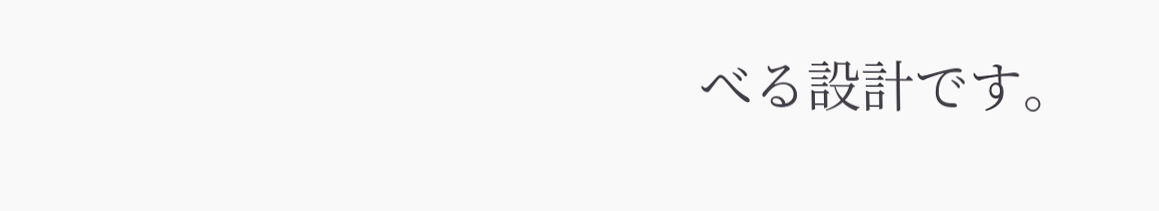べる設計です。